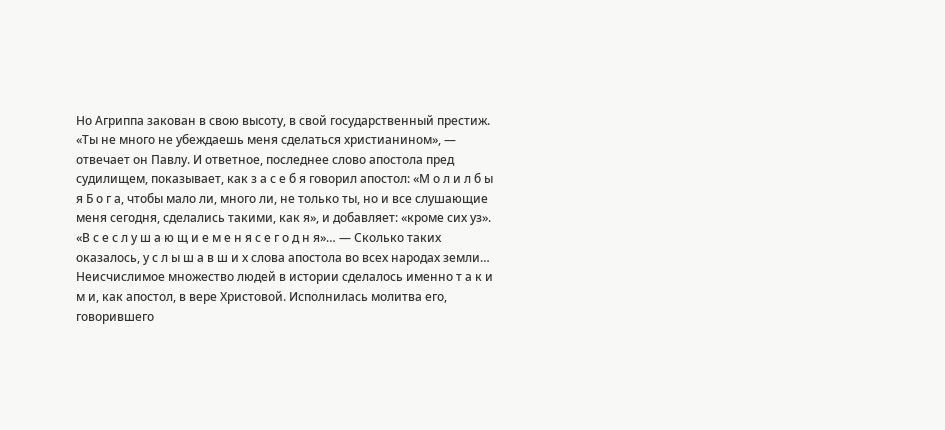Но Агриппа закован в свою высоту, в свой государственный престиж. «Ты не много не убеждаешь меня сделаться христианином», — отвечает он Павлу. И ответное, последнее слово апостола пред судилищем, показывает, как з а с е б я говорил апостол: «М о л и л б ы я Б о г а, чтобы мало ли, много ли, не только ты, но и все слушающие меня сегодня, сделались такими, как я», и добавляет: «кроме сих уз». «В с е с л у ш а ю щ и е м е н я с е г о д н я»… — Сколько таких оказалось, у с л ы ш а в ш и х слова апостола во всех народах земли… Неисчислимое множество людей в истории сделалось именно т а к и м и, как апостол, в вере Христовой. Исполнилась молитва его, говорившего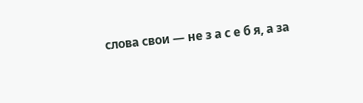слова свои — не з а с е б я, а за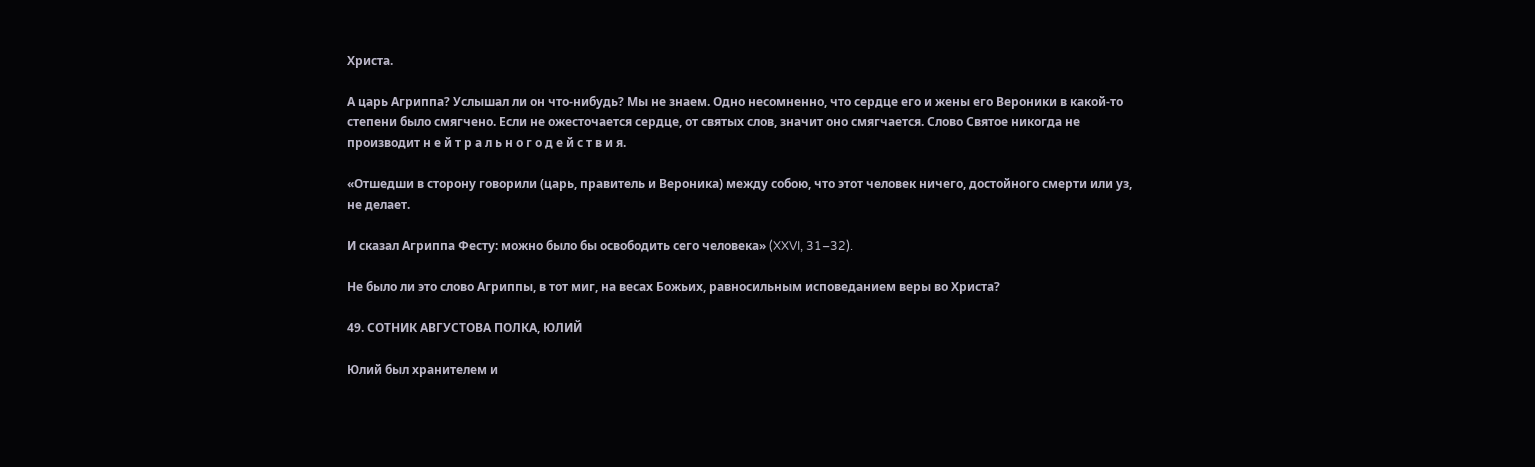Христа.

А царь Агриппа? Услышал ли он что-нибудь? Мы не знаем. Одно несомненно, что сердце его и жены его Вероники в какой-то степени было смягчено. Если не ожесточается сердце, от святых слов, значит оно смягчается. Слово Святое никогда не производит н е й т р а л ь н о г о д е й с т в и я.

«Отшедши в сторону говорили (царь, правитель и Вероника) между собою, что этот человек ничего, достойного смерти или уз, не делает.

И сказал Агриппа Фесту: можно было бы освободить сего человека» (XXVI, 31–32).

Не было ли это слово Агриппы, в тот миг, на весах Божьих, равносильным исповеданием веры во Христа?

49. СОТНИК АВГУСТОВА ПОЛКА, ЮЛИЙ

Юлий был хранителем и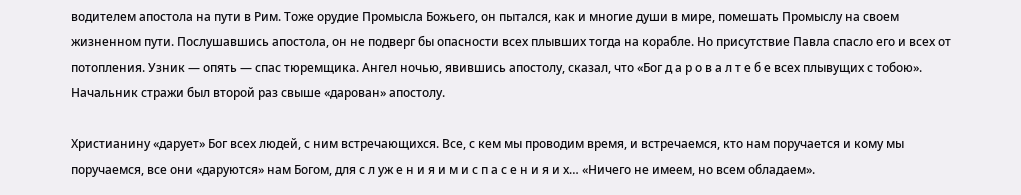водителем апостола на пути в Рим. Тоже орудие Промысла Божьего, он пытался, как и многие души в мире, помешать Промыслу на своем жизненном пути. Послушавшись апостола, он не подверг бы опасности всех плывших тогда на корабле. Но присутствие Павла спасло его и всех от потопления. Узник — опять — спас тюремщика. Ангел ночью, явившись апостолу, сказал, что «Бог д а р о в а л т е б е всех плывущих с тобою». Начальник стражи был второй раз свыше «дарован» апостолу.

Христианину «дарует» Бог всех людей, с ним встречающихся. Все, с кем мы проводим время, и встречаемся, кто нам поручается и кому мы поручаемся, все они «даруются» нам Богом, для с л уж е н и я и м и с п а с е н и я и х… «Ничего не имеем, но всем обладаем».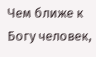Чем ближе к Богу человек,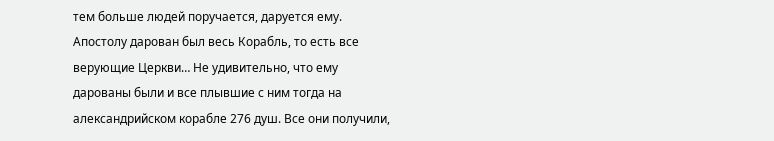тем больше людей поручается, даруется ему. Апостолу дарован был весь Корабль, то есть все верующие Церкви… Не удивительно, что ему дарованы были и все плывшие с ним тогда на александрийском корабле 276 душ. Все они получили,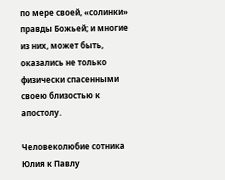по мере своей, «солинки» правды Божьей; и многие из них, может быть, оказались не только физически спасенными своею близостью к апостолу.

Человеколюбие сотника Юлия к Павлу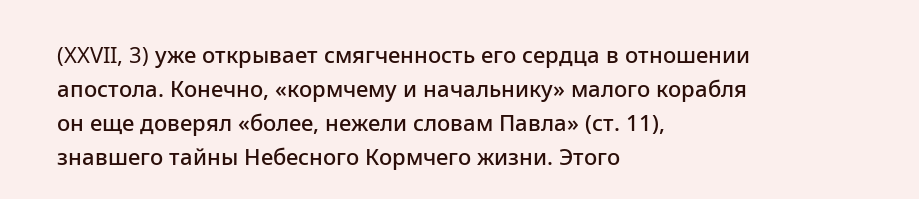(XXVII, 3) уже открывает смягченность его сердца в отношении апостола. Конечно, «кормчему и начальнику» малого корабля он еще доверял «более, нежели словам Павла» (ст. 11), знавшего тайны Небесного Кормчего жизни. Этого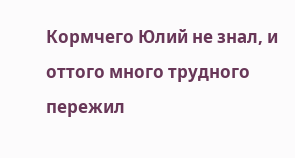Кормчего Юлий не знал, и оттого много трудного пережил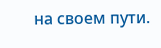на своем пути.